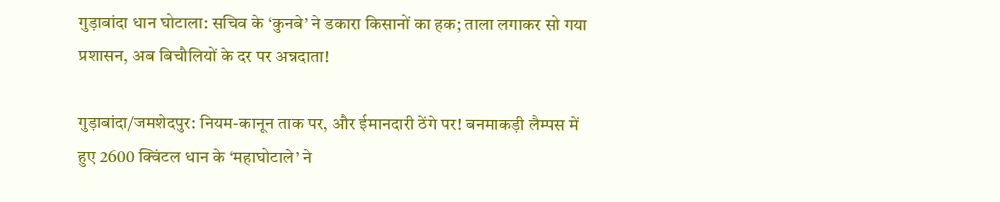गुड़ाबांदा धान घोटाला: सचिव के ‘कुनबे’ ने डकारा किसानों का हक; ताला लगाकर सो गया प्रशासन, अब बिचौलियों के दर पर अन्नदाता!

गुड़ाबांदा/जमशेदपुर: नियम-कानून ताक पर, और ईमानदारी ठेंगे पर! बनमाकड़ी लैम्पस में हुए 2600 क्विंटल धान के ‘महाघोटाले’ ने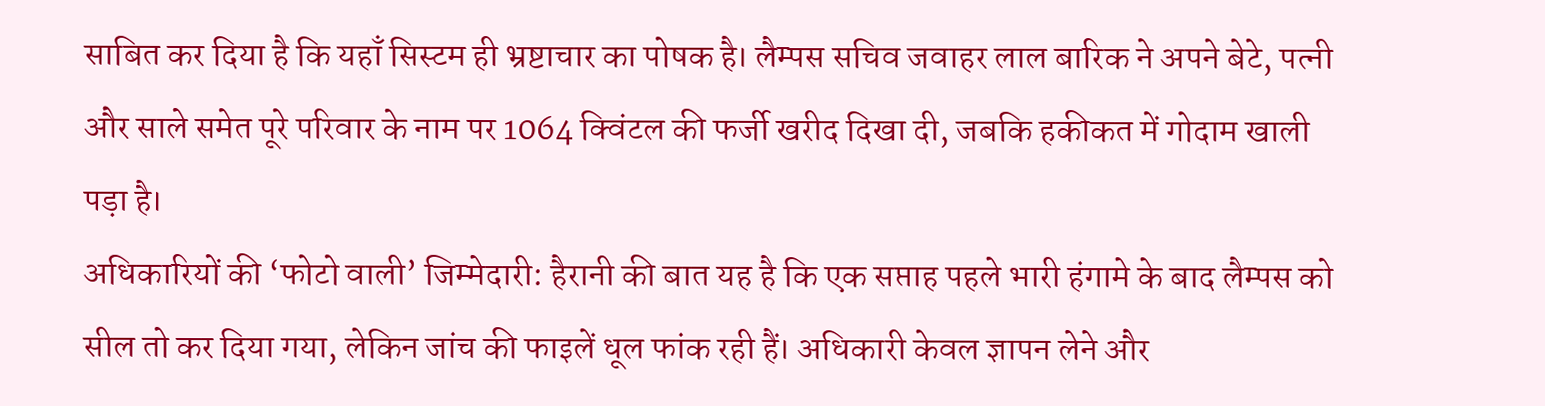साबित कर दिया है कि यहाँ सिस्टम ही भ्रष्टाचार का पोषक है। लैम्पस सचिव जवाहर लाल बारिक ने अपने बेटे, पत्नी और साले समेत पूरे परिवार के नाम पर 1064 क्विंटल की फर्जी खरीद दिखा दी, जबकि हकीकत में गोदाम खाली पड़ा है।
अधिकारियों की ‘फोटो वाली’ जिम्मेदारी: हैरानी की बात यह है कि एक सप्ताह पहले भारी हंगामे के बाद लैम्पस को सील तो कर दिया गया, लेकिन जांच की फाइलें धूल फांक रही हैं। अधिकारी केवल ज्ञापन लेने और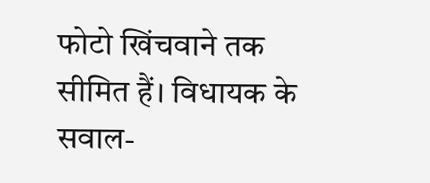फोटो खिंचवाने तक सीमित हैं। विधायक के सवाल-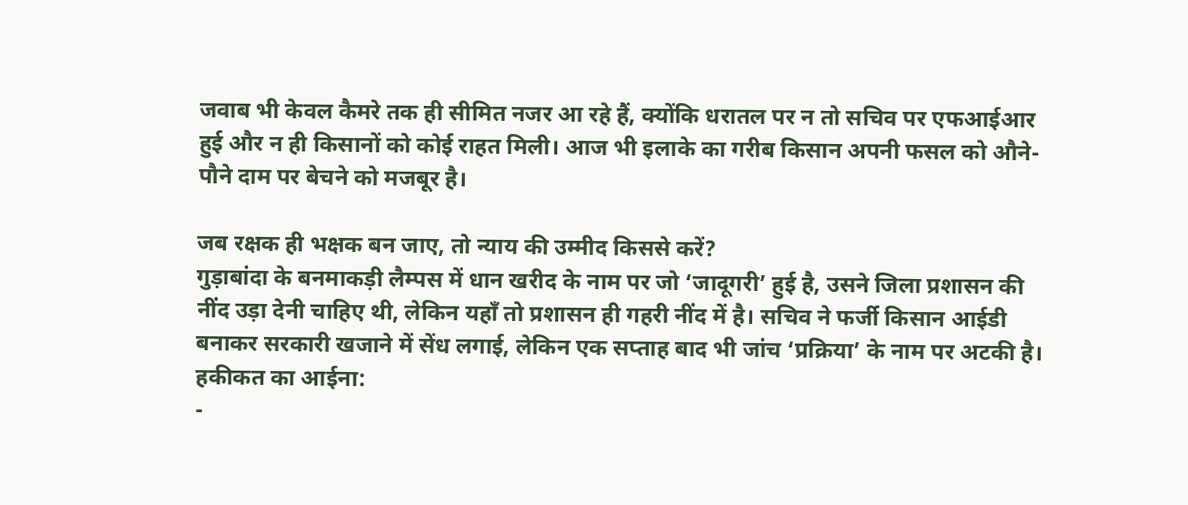जवाब भी केवल कैमरे तक ही सीमित नजर आ रहे हैं, क्योंकि धरातल पर न तो सचिव पर एफआईआर हुई और न ही किसानों को कोई राहत मिली। आज भी इलाके का गरीब किसान अपनी फसल को औने-पौने दाम पर बेचने को मजबूर है।

जब रक्षक ही भक्षक बन जाए, तो न्याय की उम्मीद किससे करें?
गुड़ाबांदा के बनमाकड़ी लैम्पस में धान खरीद के नाम पर जो ‘जादूगरी’ हुई है, उसने जिला प्रशासन की नींद उड़ा देनी चाहिए थी, लेकिन यहाँ तो प्रशासन ही गहरी नींद में है। सचिव ने फर्जी किसान आईडी बनाकर सरकारी खजाने में सेंध लगाई, लेकिन एक सप्ताह बाद भी जांच ‘प्रक्रिया’ के नाम पर अटकी है।
हकीकत का आईना:
-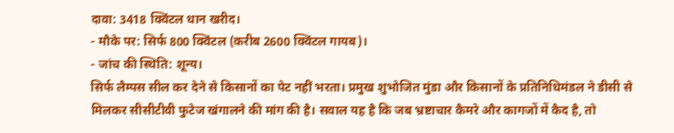दावा: 3418 क्विंटल धान खरीद।
- मौके पर: सिर्फ 800 क्विंटल (करीब 2600 क्विंटल गायब)।
- जांच की स्थिति: शून्य।
सिर्फ लैम्पस सील कर देने से किसानों का पेट नहीं भरता। प्रमुख शुभोजित मुंडा और किसानों के प्रतिनिधिमंडल ने डीसी से मिलकर सीसीटीवी फुटेज खंगालने की मांग की है। सवाल यह है कि जब भ्रष्टाचार कैमरे और कागजों में कैद है, तो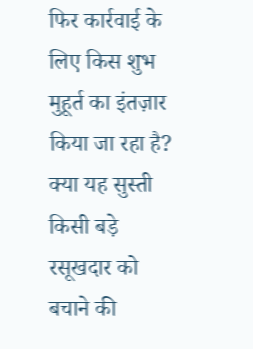फिर कार्रवाई के लिए किस शुभ मुहूर्त का इंतज़ार किया जा रहा है? क्या यह सुस्ती किसी बड़े रसूखदार को बचाने की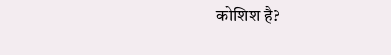कोशिश है?